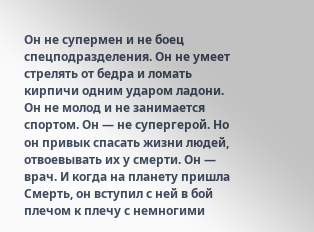Он не супермен и не боец спецподразделения. Он не умеет стрелять от бедра и ломать кирпичи одним ударом ладони. Он не молод и не занимается спортом. Он — не супергерой. Но он привык спасать жизни людей, отвоевывать их у смерти. Он — врач. И когда на планету пришла Смерть, он вступил с ней в бой плечом к плечу с немногими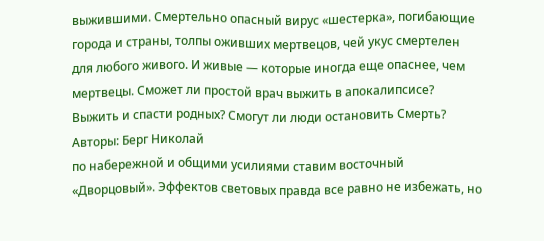выжившими. Смертельно опасный вирус «шестерка», погибающие города и страны, толпы оживших мертвецов, чей укус смертелен для любого живого. И живые — которые иногда еще опаснее, чем мертвецы. Сможет ли простой врач выжить в апокалипсисе? Выжить и спасти родных? Смогут ли люди остановить Смерть?
Авторы: Берг Николай
по набережной и общими усилиями ставим восточный «Дворцовый». Эффектов световых правда все равно не избежать, но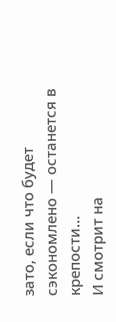зато, если что будет сэкономлено — останется в крепости…
И смотрит на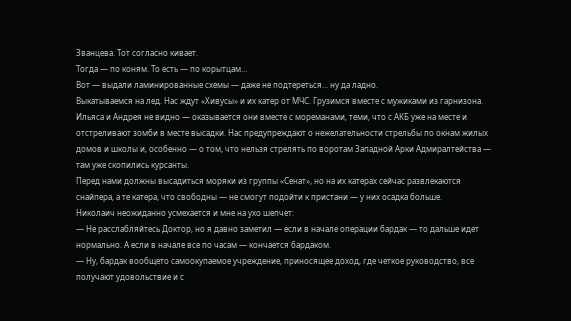Званцева. Тот согласно кивает.
Тогда — по коням. То есть — по корытцам…
Вот — выдали ламинированные схемы — даже не подтереться… ну да ладно.
Выкатываемся на лед. Нас ждут «Хивусы» и их катер от МЧС. Грузимся вместе с мужиками из гарнизона. Ильяса и Андрея не видно — оказывается они вместе с мореманами, теми, что с АКБ уже на месте и отстреливают зомби в месте высадки. Нас предупреждают о нежелательности стрельбы по окнам жилых домов и школы и, особенно — о том, что нельзя стрелять по воротам Западной Арки Адмиралтейства — там уже скопились курсанты.
Перед нами должны высадиться моряки из группы «Сенат», но на их катерах сейчас развлекаются снайпера, а те катера, что свободны — не смогут подойти к пристани — у них осадка больше.
Николаич неожиданно усмехается и мне на ухо шепчет:
— Не расслабляйтесь Доктор, но я давно заметил — если в начале операции бардак — то дальше идет нормально. А если в начале все по часам — кончается бардаком.
— Ну, бардак вообщето самоокупаемое учреждение, приносящее доход, где четкое руководство, все получают удовольствие и с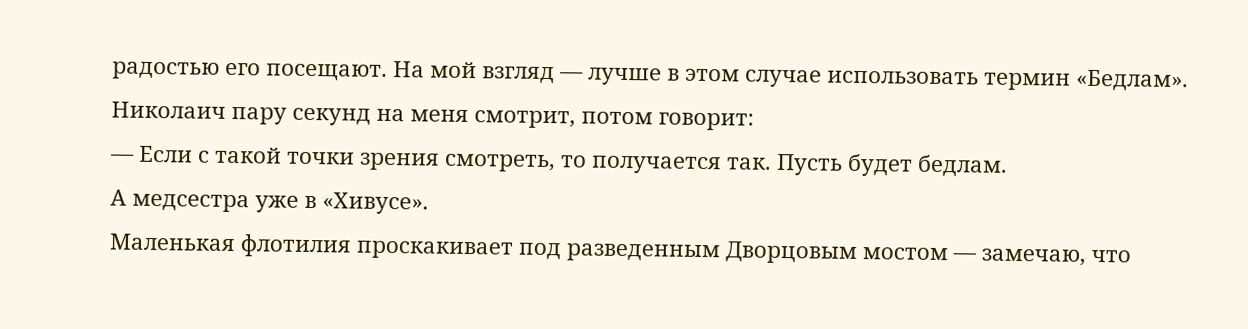радостью его посещают. На мой взгляд — лучше в этом случае использовать термин «Бедлам».
Николаич пару секунд на меня смотрит, потом говорит:
— Если с такой точки зрения смотреть, то получается так. Пусть будет бедлам.
А медсестра уже в «Хивусе».
Маленькая флотилия проскакивает под разведенным Дворцовым мостом — замечаю, что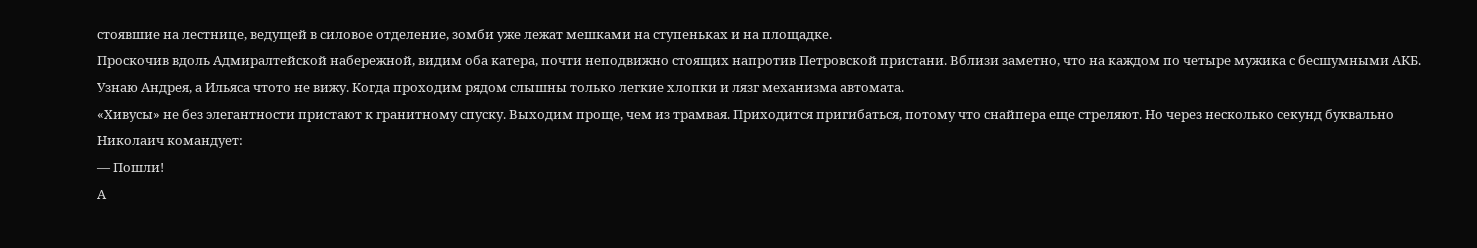стоявшие на лестнице, ведущей в силовое отделение, зомби уже лежат мешками на ступеньках и на площадке.
Проскочив вдоль Адмиралтейской набережной, видим оба катера, почти неподвижно стоящих напротив Петровской пристани. Вблизи заметно, что на каждом по четыре мужика с бесшумными АКБ. Узнаю Андрея, а Ильяса чтото не вижу. Когда проходим рядом слышны только легкие хлопки и лязг механизма автомата.
«Хивусы» не без элегантности пристают к гранитному спуску. Выходим проще, чем из трамвая. Приходится пригибаться, потому что снайпера еще стреляют. Но через несколько секунд буквально Николаич командует:
— Пошли!
А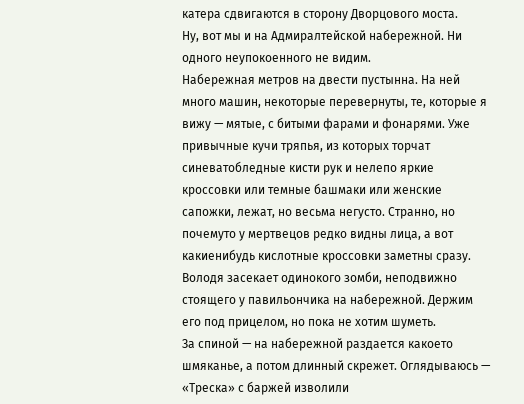катера сдвигаются в сторону Дворцового моста.
Ну, вот мы и на Адмиралтейской набережной. Ни одного неупокоенного не видим.
Набережная метров на двести пустынна. На ней много машин, некоторые перевернуты, те, которые я вижу — мятые, с битыми фарами и фонарями. Уже привычные кучи тряпья, из которых торчат синеватобледные кисти рук и нелепо яркие кроссовки или темные башмаки или женские сапожки, лежат, но весьма негусто. Странно, но почемуто у мертвецов редко видны лица, а вот какиенибудь кислотные кроссовки заметны сразу.
Володя засекает одинокого зомби, неподвижно стоящего у павильончика на набережной. Держим его под прицелом, но пока не хотим шуметь.
За спиной — на набережной раздается какоето шмяканье, а потом длинный скрежет. Оглядываюсь — «Треска» с баржей изволили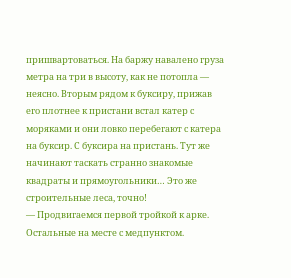пришвартоваться. На баржу навалено груза метра на три в высоту, как не потопла — неясно. Вторым рядом к буксиру, прижав его плотнее к пристани встал катер с моряками и они ловко перебегают с катера на буксир. С буксира на пристань. Тут же начинают таскать странно знакомые квадраты и прямоугольники… Это же строительные леса, точно!
— Продвигаемся первой тройкой к арке. Остальные на месте с медпунктом.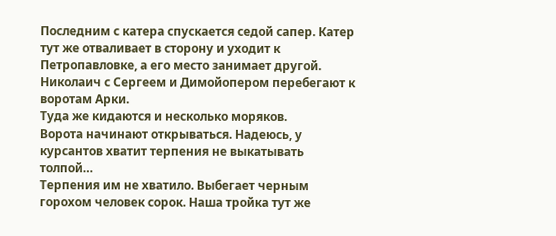Последним с катера спускается седой сапер. Катер тут же отваливает в сторону и уходит к Петропавловке, а его место занимает другой.
Николаич с Сергеем и Димойопером перебегают к воротам Арки.
Туда же кидаются и несколько моряков.
Ворота начинают открываться. Надеюсь, у курсантов хватит терпения не выкатывать толпой…
Терпения им не хватило. Выбегает черным горохом человек сорок. Наша тройка тут же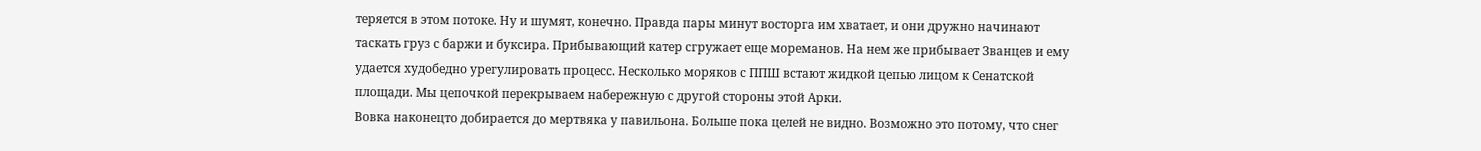теряется в этом потоке. Ну и шумят, конечно. Правда пары минут восторга им хватает, и они дружно начинают таскать груз с баржи и буксира. Прибывающий катер сгружает еще мореманов. На нем же прибывает Званцев и ему удается худобедно урегулировать процесс. Несколько моряков с ППШ встают жидкой цепью лицом к Сенатской площади. Мы цепочкой перекрываем набережную с другой стороны этой Арки.
Вовка наконецто добирается до мертвяка у павильона. Больше пока целей не видно. Возможно это потому, что снег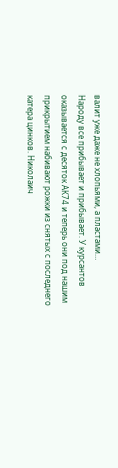валит уже даже не хлопьями, а пластами…
Народу все прибывает и прибывает. У курсантов оказывается с десяток АК74 и теперь они под нашим прикрытием набивают рожки из снятых с последнего катера цинков. Николаич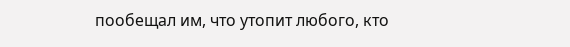пообещал им, что утопит любого, кто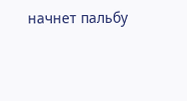начнет пальбу